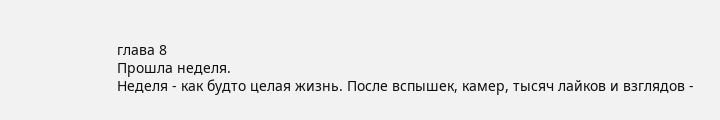глава 8
Прошла неделя.
Неделя - как будто целая жизнь. После вспышек, камер, тысяч лайков и взглядов -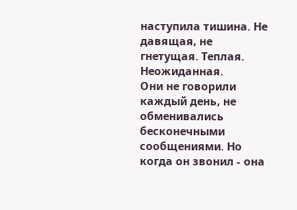наступила тишина. Не давящая, не гнетущая. Теплая. Неожиданная.
Они не говорили каждый день, не обменивались бесконечными сообщениями. Но когда он звонил - она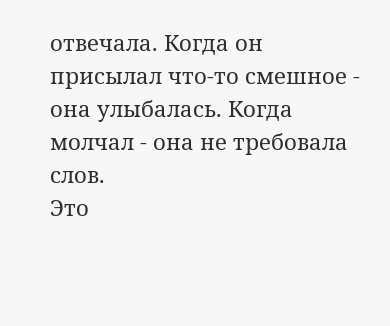отвечала. Когда он присылал что-то смешное - она улыбалась. Когда молчал - она не требовала слов.
Это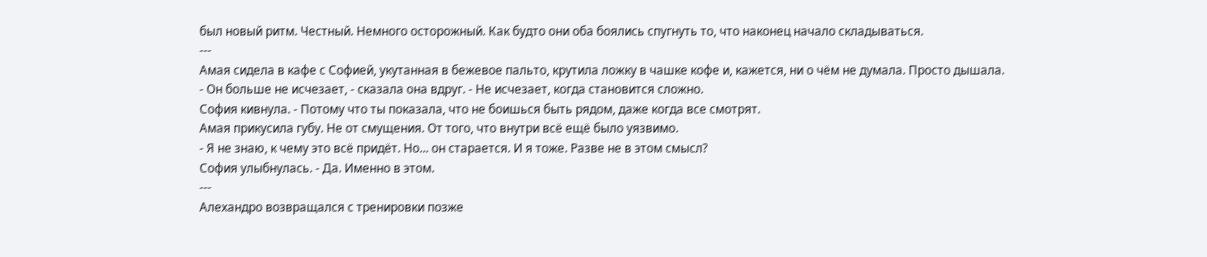был новый ритм. Честный. Немного осторожный. Как будто они оба боялись спугнуть то, что наконец начало складываться.
---
Амая сидела в кафе с Софией, укутанная в бежевое пальто, крутила ложку в чашке кофе и, кажется, ни о чём не думала. Просто дышала.
- Он больше не исчезает, - сказала она вдруг. - Не исчезает, когда становится сложно.
София кивнула. - Потому что ты показала, что не боишься быть рядом, даже когда все смотрят.
Амая прикусила губу. Не от смущения. От того, что внутри всё ещё было уязвимо.
- Я не знаю, к чему это всё придёт. Но... он старается. И я тоже. Разве не в этом смысл?
София улыбнулась. - Да. Именно в этом.
---
Алехандро возвращался с тренировки позже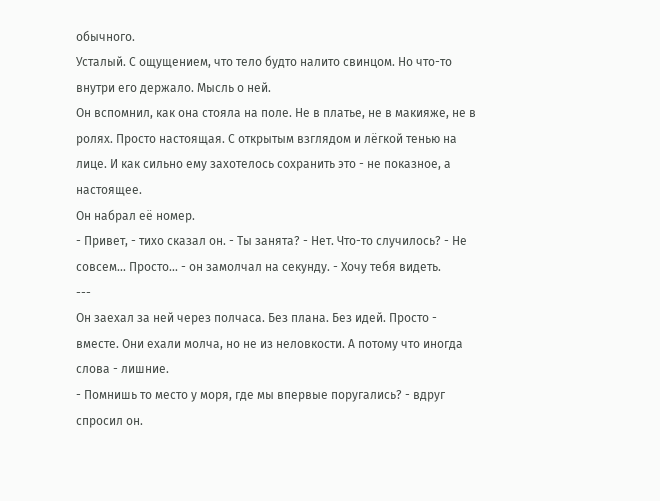обычного.
Усталый. С ощущением, что тело будто налито свинцом. Но что-то внутри его держало. Мысль о ней.
Он вспомнил, как она стояла на поле. Не в платье, не в макияже, не в ролях. Просто настоящая. С открытым взглядом и лёгкой тенью на лице. И как сильно ему захотелось сохранить это - не показное, а настоящее.
Он набрал её номер.
- Привет, - тихо сказал он. - Ты занята? - Нет. Что-то случилось? - Не совсем... Просто... - он замолчал на секунду. - Хочу тебя видеть.
---
Он заехал за ней через полчаса. Без плана. Без идей. Просто - вместе. Они ехали молча, но не из неловкости. А потому что иногда слова - лишние.
- Помнишь то место у моря, где мы впервые поругались? - вдруг спросил он.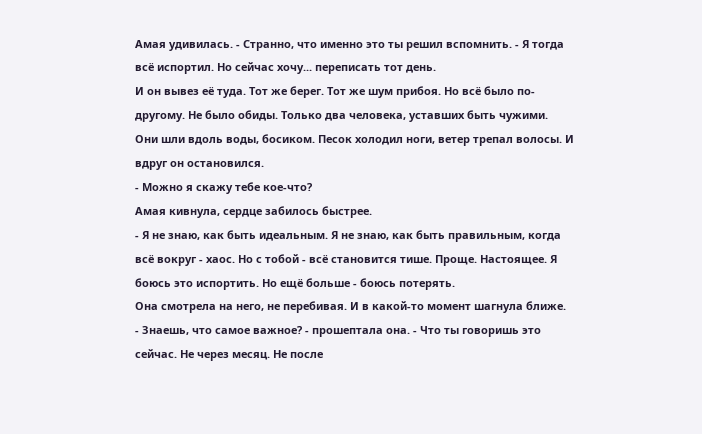Амая удивилась. - Странно, что именно это ты решил вспомнить. - Я тогда всё испортил. Но сейчас хочу... переписать тот день.
И он вывез её туда. Тот же берег. Тот же шум прибоя. Но всё было по-другому. Не было обиды. Только два человека, уставших быть чужими.
Они шли вдоль воды, босиком. Песок холодил ноги, ветер трепал волосы. И вдруг он остановился.
- Можно я скажу тебе кое-что?
Амая кивнула, сердце забилось быстрее.
- Я не знаю, как быть идеальным. Я не знаю, как быть правильным, когда всё вокруг - хаос. Но с тобой - всё становится тише. Проще. Настоящее. Я боюсь это испортить. Но ещё больше - боюсь потерять.
Она смотрела на него, не перебивая. И в какой-то момент шагнула ближе.
- Знаешь, что самое важное? - прошептала она. - Что ты говоришь это сейчас. Не через месяц. Не после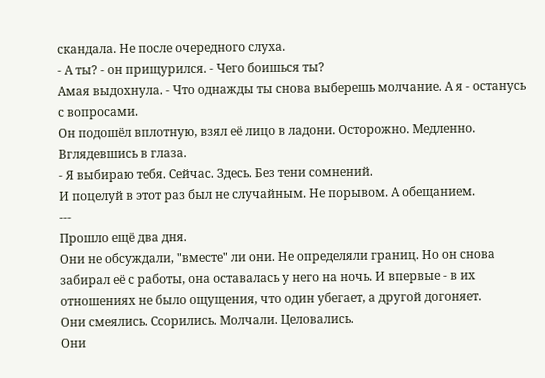скандала. Не после очередного слуха.
- А ты? - он прищурился. - Чего боишься ты?
Амая выдохнула. - Что однажды ты снова выберешь молчание. А я - останусь с вопросами.
Он подошёл вплотную, взял её лицо в ладони. Осторожно. Медленно. Вглядевшись в глаза.
- Я выбираю тебя. Сейчас. Здесь. Без тени сомнений.
И поцелуй в этот раз был не случайным. Не порывом. А обещанием.
---
Прошло ещё два дня.
Они не обсуждали, "вместе" ли они. Не определяли границ. Но он снова забирал её с работы, она оставалась у него на ночь. И впервые - в их отношениях не было ощущения, что один убегает, а другой догоняет.
Они смеялись. Ссорились. Молчали. Целовались.
Они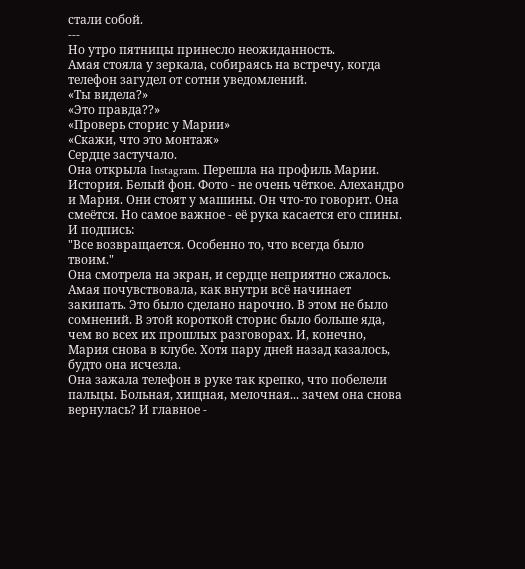стали собой.
---
Но утро пятницы принесло неожиданность.
Амая стояла у зеркала, собираясь на встречу, когда телефон загудел от сотни уведомлений.
«Ты видела?»
«Это правда??»
«Проверь сторис у Марии»
«Скажи, что это монтаж»
Сердце застучало.
Она открыла Instagram. Перешла на профиль Марии.
История. Белый фон. Фото - не очень чёткое. Алехандро и Мария. Они стоят у машины. Он что-то говорит. Она смеётся. Но самое важное - её рука касается его спины. И подпись:
"Все возвращается. Особенно то, что всегда было твоим."
Она смотрела на экран, и сердце неприятно сжалось.
Амая почувствовала, как внутри всё начинает закипать. Это было сделано нарочно. В этом не было сомнений. В этой короткой сторис было больше яда, чем во всех их прошлых разговорах. И, конечно, Мария снова в клубе. Хотя пару дней назад казалось, будто она исчезла.
Она зажала телефон в руке так крепко, что побелели пальцы. Больная, хищная, мелочная... зачем она снова вернулась? И главное -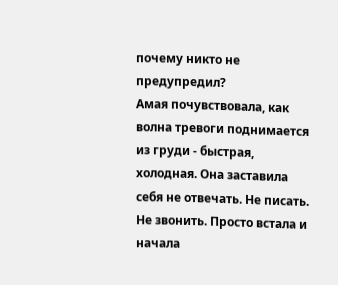почему никто не предупредил?
Амая почувствовала, как волна тревоги поднимается из груди - быстрая, холодная. Она заставила себя не отвечать. Не писать. Не звонить. Просто встала и начала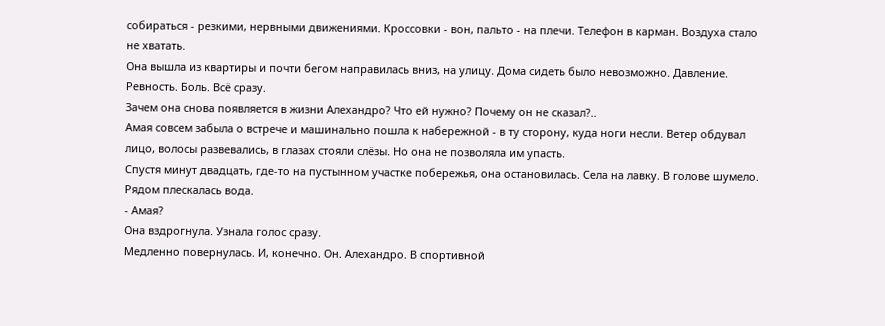собираться - резкими, нервными движениями. Кроссовки - вон, пальто - на плечи. Телефон в карман. Воздуха стало не хватать.
Она вышла из квартиры и почти бегом направилась вниз, на улицу. Дома сидеть было невозможно. Давление. Ревность. Боль. Всё сразу.
Зачем она снова появляется в жизни Алехандро? Что ей нужно? Почему он не сказал?..
Амая совсем забыла о встрече и машинально пошла к набережной - в ту сторону, куда ноги несли. Ветер обдувал лицо, волосы развевались, в глазах стояли слёзы. Но она не позволяла им упасть.
Спустя минут двадцать, где-то на пустынном участке побережья, она остановилась. Села на лавку. В голове шумело. Рядом плескалась вода.
- Амая?
Она вздрогнула. Узнала голос сразу.
Медленно повернулась. И, конечно. Он. Алехандро. В спортивной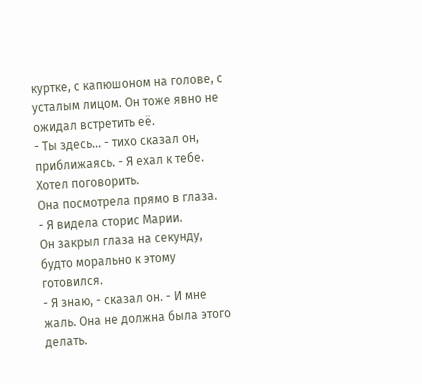куртке, с капюшоном на голове, с усталым лицом. Он тоже явно не ожидал встретить её.
- Ты здесь... - тихо сказал он, приближаясь. - Я ехал к тебе. Хотел поговорить.
Она посмотрела прямо в глаза.
- Я видела сторис Марии.
Он закрыл глаза на секунду, будто морально к этому готовился.
- Я знаю, - сказал он. - И мне жаль. Она не должна была этого делать.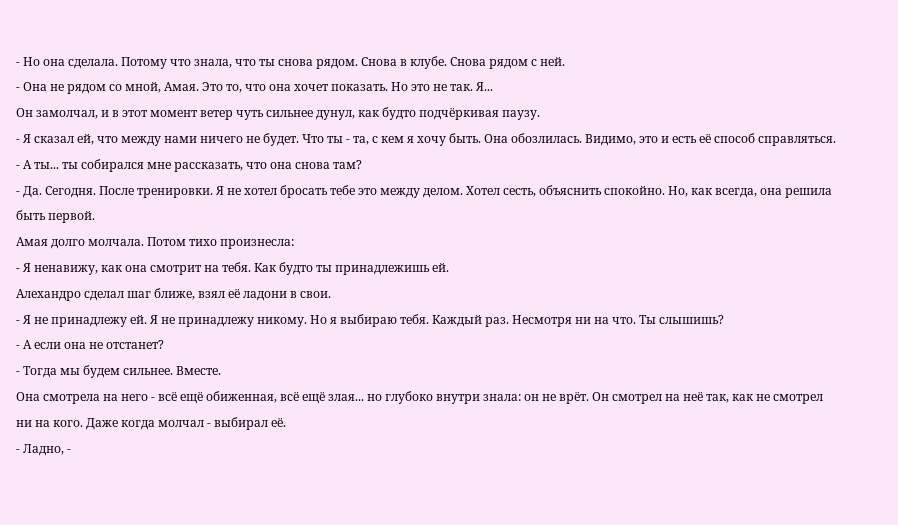- Но она сделала. Потому что знала, что ты снова рядом. Снова в клубе. Снова рядом с ней.
- Она не рядом со мной, Амая. Это то, что она хочет показать. Но это не так. Я...
Он замолчал, и в этот момент ветер чуть сильнее дунул, как будто подчёркивая паузу.
- Я сказал ей, что между нами ничего не будет. Что ты - та, с кем я хочу быть. Она обозлилась. Видимо, это и есть её способ справляться.
- А ты... ты собирался мне рассказать, что она снова там?
- Да. Сегодня. После тренировки. Я не хотел бросать тебе это между делом. Хотел сесть, объяснить спокойно. Но, как всегда, она решила быть первой.
Амая долго молчала. Потом тихо произнесла:
- Я ненавижу, как она смотрит на тебя. Как будто ты принадлежишь ей.
Алехандро сделал шаг ближе, взял её ладони в свои.
- Я не принадлежу ей. Я не принадлежу никому. Но я выбираю тебя. Каждый раз. Несмотря ни на что. Ты слышишь?
- А если она не отстанет?
- Тогда мы будем сильнее. Вместе.
Она смотрела на него - всё ещё обиженная, всё ещё злая... но глубоко внутри знала: он не врёт. Он смотрел на неё так, как не смотрел ни на кого. Даже когда молчал - выбирал её.
- Ладно, -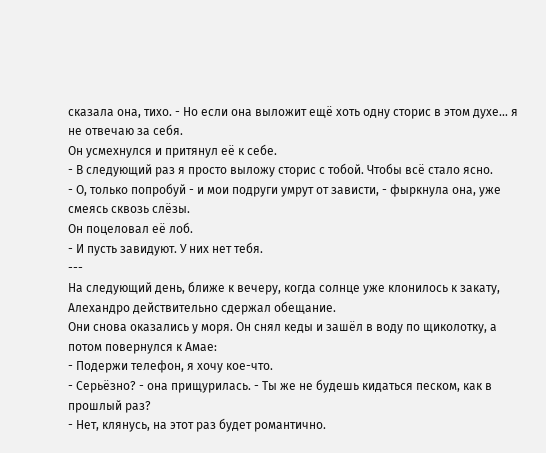сказала она, тихо. - Но если она выложит ещё хоть одну сторис в этом духе... я не отвечаю за себя.
Он усмехнулся и притянул её к себе.
- В следующий раз я просто выложу сторис с тобой. Чтобы всё стало ясно.
- О, только попробуй - и мои подруги умрут от зависти, - фыркнула она, уже смеясь сквозь слёзы.
Он поцеловал её лоб.
- И пусть завидуют. У них нет тебя.
---
На следующий день, ближе к вечеру, когда солнце уже клонилось к закату, Алехандро действительно сдержал обещание.
Они снова оказались у моря. Он снял кеды и зашёл в воду по щиколотку, а потом повернулся к Амае:
- Подержи телефон, я хочу кое-что.
- Серьёзно? - она прищурилась. - Ты же не будешь кидаться песком, как в прошлый раз?
- Нет, клянусь, на этот раз будет романтично.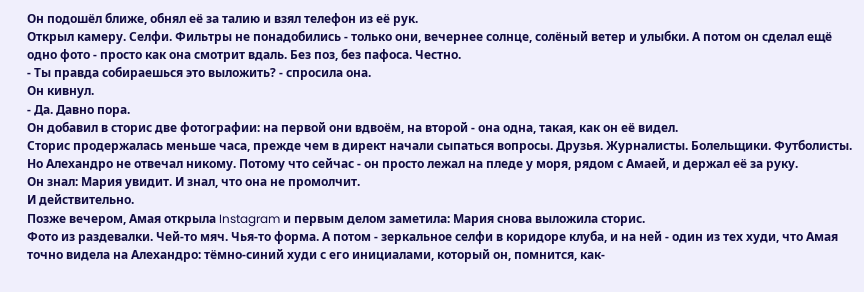Он подошёл ближе, обнял её за талию и взял телефон из её рук.
Открыл камеру. Селфи. Фильтры не понадобились - только они, вечернее солнце, солёный ветер и улыбки. А потом он сделал ещё одно фото - просто как она смотрит вдаль. Без поз, без пафоса. Честно.
- Ты правда собираешься это выложить? - спросила она.
Он кивнул.
- Да. Давно пора.
Он добавил в сторис две фотографии: на первой они вдвоём, на второй - она одна, такая, как он её видел.
Сторис продержалась меньше часа, прежде чем в директ начали сыпаться вопросы. Друзья. Журналисты. Болельщики. Футболисты. Но Алехандро не отвечал никому. Потому что сейчас - он просто лежал на пледе у моря, рядом с Амаей, и держал её за руку.
Он знал: Мария увидит. И знал, что она не промолчит.
И действительно.
Позже вечером, Амая открыла Instagram и первым делом заметила: Мария снова выложила сторис.
Фото из раздевалки. Чей-то мяч. Чья-то форма. А потом - зеркальное селфи в коридоре клуба, и на ней - один из тех худи, что Амая точно видела на Алехандро: тёмно-синий худи с его инициалами, который он, помнится, как-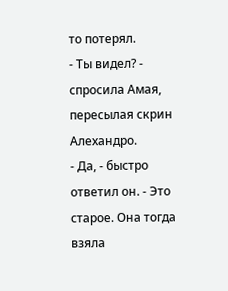то потерял.
- Ты видел? - спросила Амая, пересылая скрин Алехандро.
- Да, - быстро ответил он. - Это старое. Она тогда взяла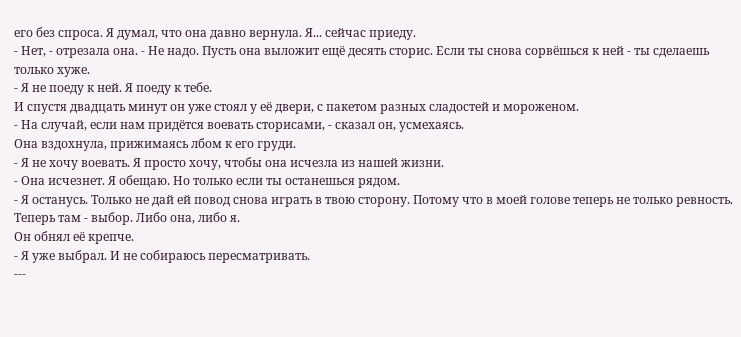его без спроса. Я думал, что она давно вернула. Я... сейчас приеду.
- Нет, - отрезала она. - Не надо. Пусть она выложит ещё десять сторис. Если ты снова сорвёшься к ней - ты сделаешь только хуже.
- Я не поеду к ней. Я поеду к тебе.
И спустя двадцать минут он уже стоял у её двери, с пакетом разных сладостей и мороженом.
- На случай, если нам придётся воевать сторисами, - сказал он, усмехаясь.
Она вздохнула, прижимаясь лбом к его груди.
- Я не хочу воевать. Я просто хочу, чтобы она исчезла из нашей жизни.
- Она исчезнет. Я обещаю. Но только если ты останешься рядом.
- Я останусь. Только не дай ей повод снова играть в твою сторону. Потому что в моей голове теперь не только ревность. Теперь там - выбор. Либо она, либо я.
Он обнял её крепче.
- Я уже выбрал. И не собираюсь пересматривать.
---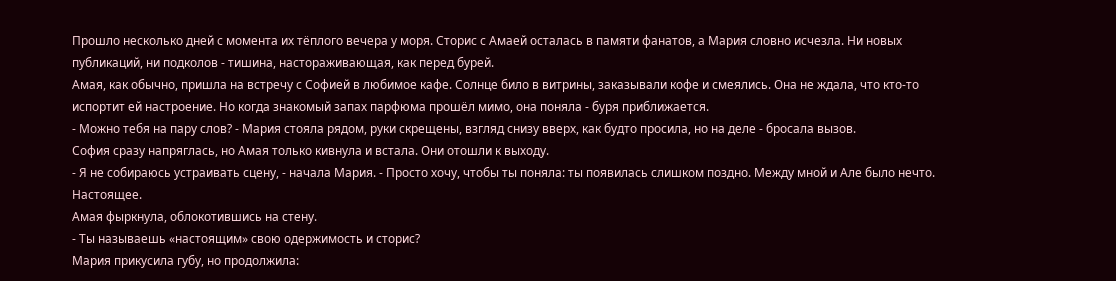Прошло несколько дней с момента их тёплого вечера у моря. Сторис с Амаей осталась в памяти фанатов, а Мария словно исчезла. Ни новых публикаций, ни подколов - тишина, настораживающая, как перед бурей.
Амая, как обычно, пришла на встречу с Софией в любимое кафе. Солнце било в витрины, заказывали кофе и смеялись. Она не ждала, что кто-то испортит ей настроение. Но когда знакомый запах парфюма прошёл мимо, она поняла - буря приближается.
- Можно тебя на пару слов? - Мария стояла рядом, руки скрещены, взгляд снизу вверх, как будто просила, но на деле - бросала вызов.
София сразу напряглась, но Амая только кивнула и встала. Они отошли к выходу.
- Я не собираюсь устраивать сцену, - начала Мария. - Просто хочу, чтобы ты поняла: ты появилась слишком поздно. Между мной и Але было нечто. Настоящее.
Амая фыркнула, облокотившись на стену.
- Ты называешь «настоящим» свою одержимость и сторис?
Мария прикусила губу, но продолжила: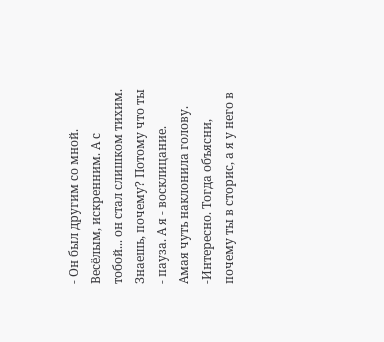- Он был другим со мной. Весёлым, искренним. А с тобой... он стал слишком тихим. Знаешь, почему? Потому что ты - пауза. А я - восклицание.
Амая чуть наклонила голову.
-Интересно. Тогда объясни, почему ты в сторис, а я у него в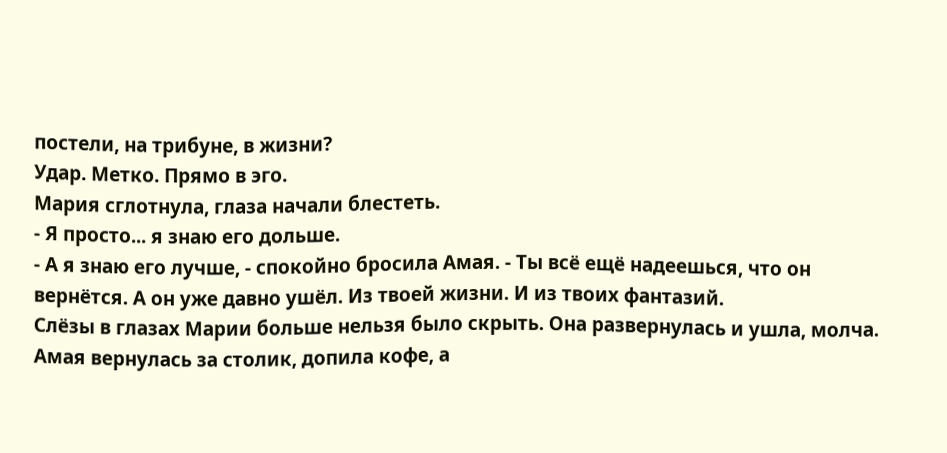постели, на трибуне, в жизни?
Удар. Метко. Прямо в эго.
Мария сглотнула, глаза начали блестеть.
- Я просто... я знаю его дольше.
- А я знаю его лучше, - спокойно бросила Амая. - Ты всё ещё надеешься, что он вернётся. А он уже давно ушёл. Из твоей жизни. И из твоих фантазий.
Слёзы в глазах Марии больше нельзя было скрыть. Она развернулась и ушла, молча.
Амая вернулась за столик, допила кофе, а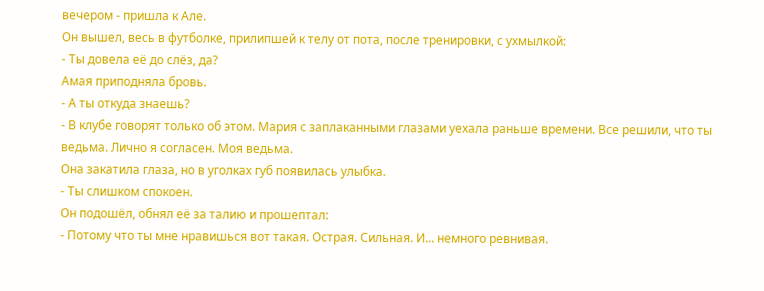вечером - пришла к Але.
Он вышел, весь в футболке, прилипшей к телу от пота, после тренировки, с ухмылкой:
- Ты довела её до слёз, да?
Амая приподняла бровь.
- А ты откуда знаешь?
- В клубе говорят только об этом. Мария с заплаканными глазами уехала раньше времени. Все решили, что ты ведьма. Лично я согласен. Моя ведьма.
Она закатила глаза, но в уголках губ появилась улыбка.
- Ты слишком спокоен.
Он подошёл, обнял её за талию и прошептал:
- Потому что ты мне нравишься вот такая. Острая. Сильная. И... немного ревнивая.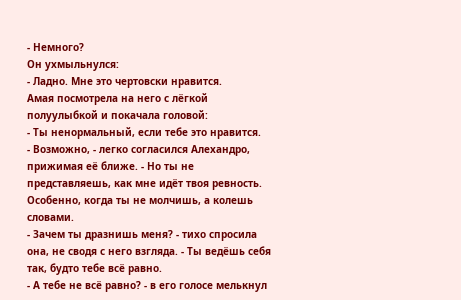- Немного?
Он ухмыльнулся:
- Ладно. Мне это чертовски нравится.
Амая посмотрела на него с лёгкой полуулыбкой и покачала головой:
- Ты ненормальный, если тебе это нравится.
- Возможно, - легко согласился Алехандро, прижимая её ближе. - Но ты не представляешь, как мне идёт твоя ревность. Особенно, когда ты не молчишь, а колешь словами.
- Зачем ты дразнишь меня? - тихо спросила она, не сводя с него взгляда. - Ты ведёшь себя так, будто тебе всё равно.
- А тебе не всё равно? - в его голосе мелькнул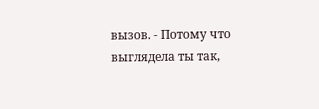вызов. - Потому что выглядела ты так,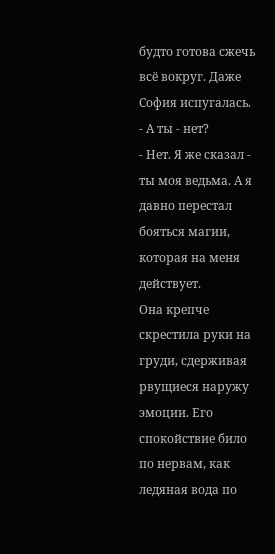будто готова сжечь всё вокруг. Даже София испугалась.
- А ты - нет?
- Нет. Я же сказал - ты моя ведьма. А я давно перестал бояться магии, которая на меня действует.
Она крепче скрестила руки на груди, сдерживая рвущиеся наружу эмоции. Его спокойствие било по нервам, как ледяная вода по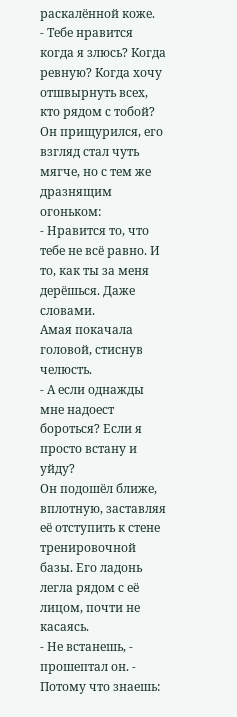раскалённой коже.
- Тебе нравится когда я злюсь? Когда ревную? Когда хочу отшвырнуть всех, кто рядом с тобой?
Он прищурился, его взгляд стал чуть мягче, но с тем же дразнящим огоньком:
- Нравится то, что тебе не всё равно. И то, как ты за меня дерёшься. Даже словами.
Амая покачала головой, стиснув челюсть.
- А если однажды мне надоест бороться? Если я просто встану и уйду?
Он подошёл ближе, вплотную, заставляя её отступить к стене тренировочной базы. Его ладонь легла рядом с её лицом, почти не касаясь.
- Не встанешь, - прошептал он. - Потому что знаешь: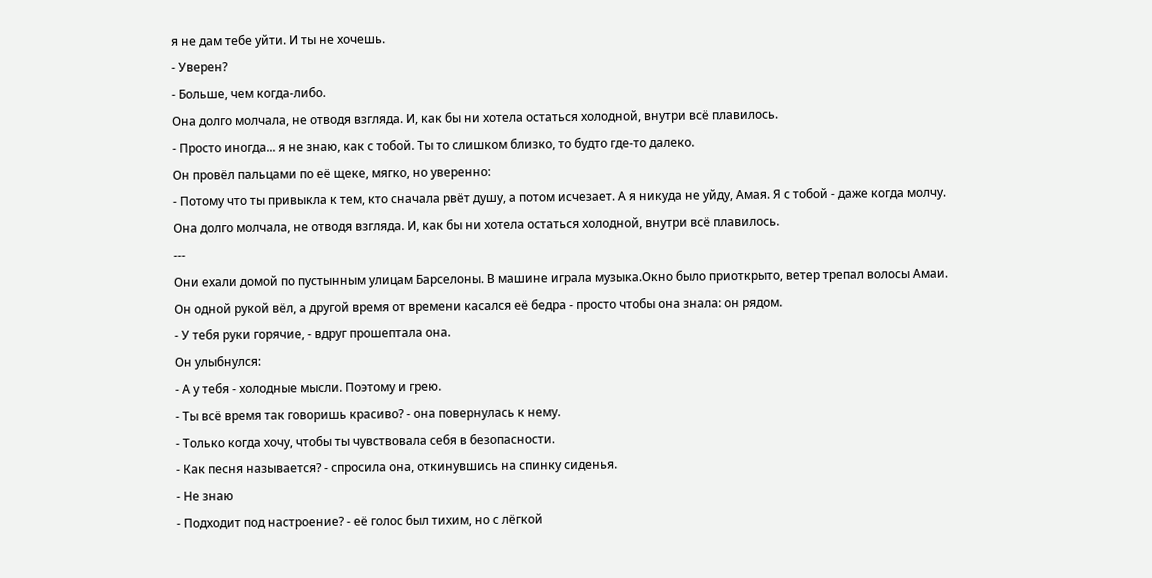я не дам тебе уйти. И ты не хочешь.
- Уверен?
- Больше, чем когда-либо.
Она долго молчала, не отводя взгляда. И, как бы ни хотела остаться холодной, внутри всё плавилось.
- Просто иногда... я не знаю, как с тобой. Ты то слишком близко, то будто где-то далеко.
Он провёл пальцами по её щеке, мягко, но уверенно:
- Потому что ты привыкла к тем, кто сначала рвёт душу, а потом исчезает. А я никуда не уйду, Амая. Я с тобой - даже когда молчу.
Она долго молчала, не отводя взгляда. И, как бы ни хотела остаться холодной, внутри всё плавилось.
---
Они ехали домой по пустынным улицам Барселоны. В машине играла музыка.Окно было приоткрыто, ветер трепал волосы Амаи.
Он одной рукой вёл, а другой время от времени касался её бедра - просто чтобы она знала: он рядом.
- У тебя руки горячие, - вдруг прошептала она.
Он улыбнулся:
- А у тебя - холодные мысли. Поэтому и грею.
- Ты всё время так говоришь красиво? - она повернулась к нему.
- Только когда хочу, чтобы ты чувствовала себя в безопасности.
- Как песня называется? - спросила она, откинувшись на спинку сиденья.
- Не знаю
- Подходит под настроение? - её голос был тихим, но с лёгкой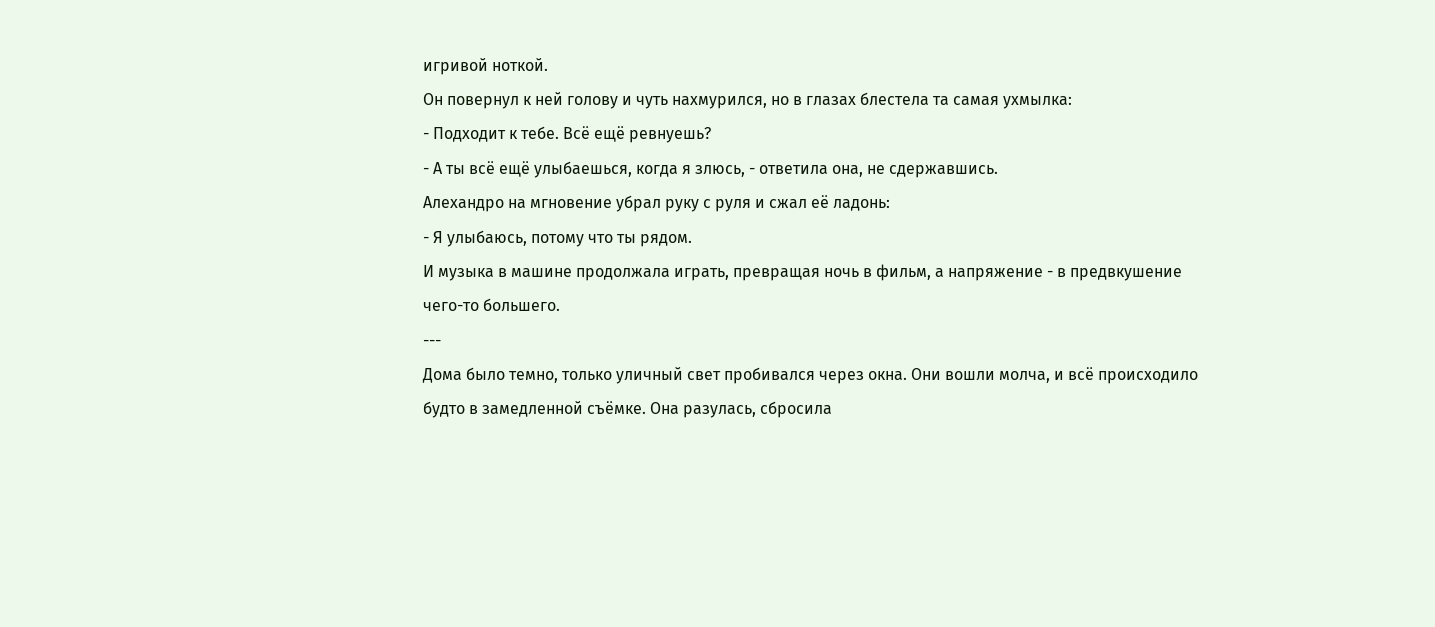игривой ноткой.
Он повернул к ней голову и чуть нахмурился, но в глазах блестела та самая ухмылка:
- Подходит к тебе. Всё ещё ревнуешь?
- А ты всё ещё улыбаешься, когда я злюсь, - ответила она, не сдержавшись.
Алехандро на мгновение убрал руку с руля и сжал её ладонь:
- Я улыбаюсь, потому что ты рядом.
И музыка в машине продолжала играть, превращая ночь в фильм, а напряжение - в предвкушение чего-то большего.
---
Дома было темно, только уличный свет пробивался через окна. Они вошли молча, и всё происходило будто в замедленной съёмке. Она разулась, сбросила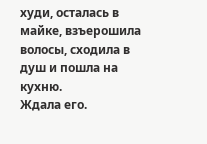худи, осталась в майке, взъерошила волосы, сходила в душ и пошла на кухню.
Ждала его.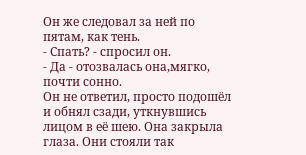Он же следовал за ней по пятам, как тень.
- Спать? - спросил он.
- Да - отозвалась она,мягко, почти сонно.
Он не ответил, просто подошёл и обнял сзади, уткнувшись лицом в её шею. Она закрыла глаза. Они стояли так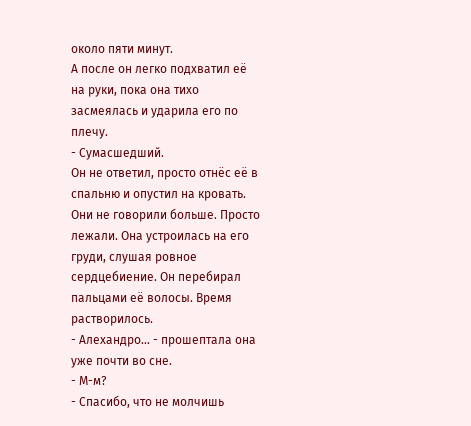около пяти минут.
А после он легко подхватил её на руки, пока она тихо засмеялась и ударила его по плечу.
- Сумасшедший.
Он не ответил, просто отнёс её в спальню и опустил на кровать.
Они не говорили больше. Просто лежали. Она устроилась на его груди, слушая ровное сердцебиение. Он перебирал пальцами её волосы. Время растворилось.
- Алехандро... - прошептала она уже почти во сне.
- М-м?
- Спасибо, что не молчишь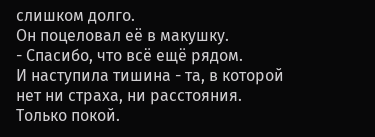слишком долго.
Он поцеловал её в макушку.
- Спасибо, что всё ещё рядом.
И наступила тишина - та, в которой нет ни страха, ни расстояния. Только покой.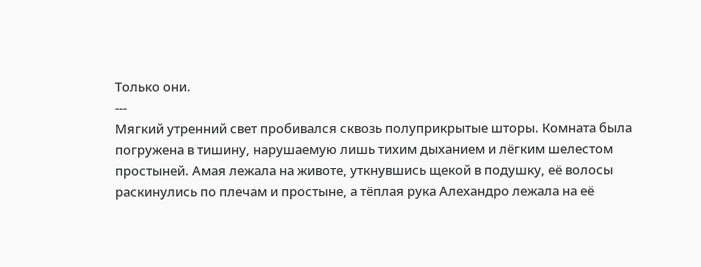Только они.
---
Мягкий утренний свет пробивался сквозь полуприкрытые шторы. Комната была погружена в тишину, нарушаемую лишь тихим дыханием и лёгким шелестом простыней. Амая лежала на животе, уткнувшись щекой в подушку, её волосы раскинулись по плечам и простыне, а тёплая рука Алехандро лежала на её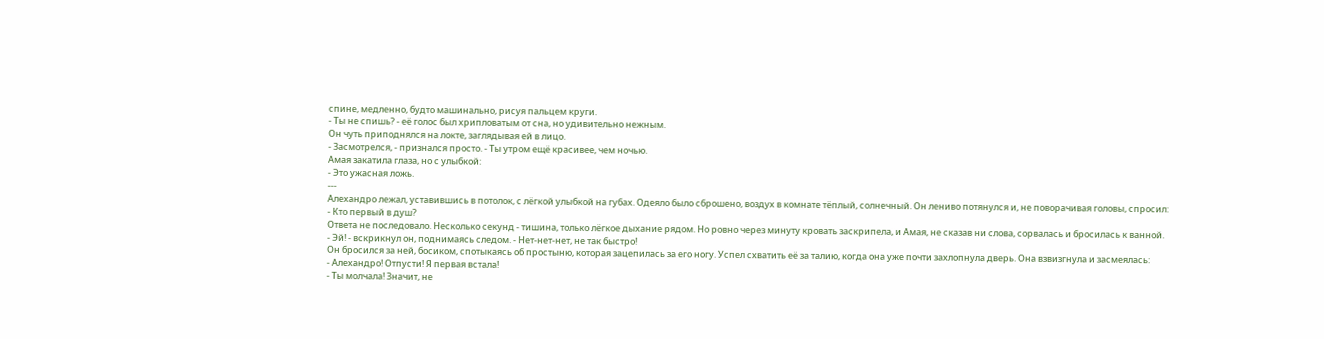спине, медленно, будто машинально, рисуя пальцем круги.
- Ты не спишь? - её голос был хрипловатым от сна, но удивительно нежным.
Он чуть приподнялся на локте, заглядывая ей в лицо.
- Засмотрелся, - признался просто. - Ты утром ещё красивее, чем ночью.
Амая закатила глаза, но с улыбкой:
- Это ужасная ложь.
---
Алехандро лежал, уставившись в потолок, с лёгкой улыбкой на губах. Одеяло было сброшено, воздух в комнате тёплый, солнечный. Он лениво потянулся и, не поворачивая головы, спросил:
- Кто первый в душ?
Ответа не последовало. Несколько секунд - тишина, только лёгкое дыхание рядом. Но ровно через минуту кровать заскрипела, и Амая, не сказав ни слова, сорвалась и бросилась к ванной.
- Эй! - вскрикнул он, поднимаясь следом. - Нет-нет-нет, не так быстро!
Он бросился за ней, босиком, спотыкаясь об простыню, которая зацепилась за его ногу. Успел схватить её за талию, когда она уже почти захлопнула дверь. Она взвизгнула и засмеялась:
- Алехандро! Отпусти! Я первая встала!
- Ты молчала! Значит, не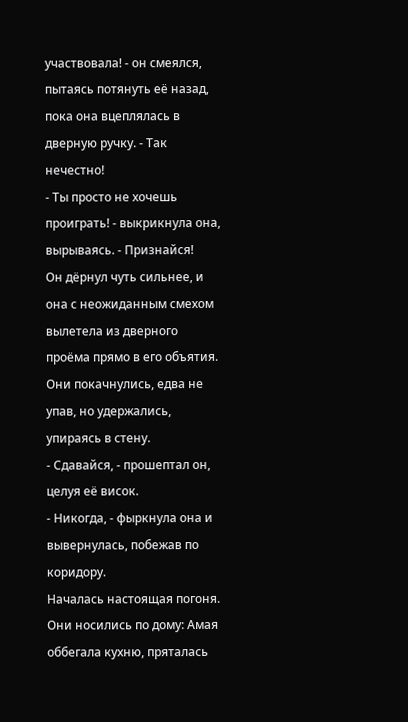участвовала! - он смеялся, пытаясь потянуть её назад, пока она вцеплялась в дверную ручку. - Так нечестно!
- Ты просто не хочешь проиграть! - выкрикнула она, вырываясь. - Признайся!
Он дёрнул чуть сильнее, и она с неожиданным смехом вылетела из дверного проёма прямо в его объятия. Они покачнулись, едва не упав, но удержались, упираясь в стену.
- Сдавайся, - прошептал он, целуя её висок.
- Никогда, - фыркнула она и вывернулась, побежав по коридору.
Началась настоящая погоня. Они носились по дому: Амая оббегала кухню, пряталась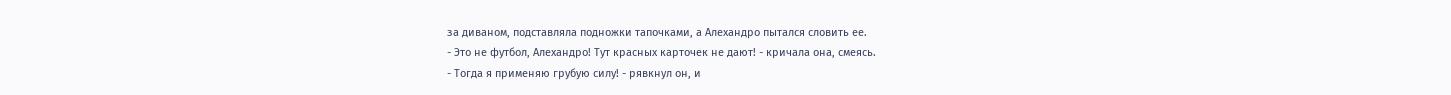за диваном, подставляла подножки тапочками, а Алехандро пытался словить ее.
- Это не футбол, Алехандро! Тут красных карточек не дают! - кричала она, смеясь.
- Тогда я применяю грубую силу! - рявкнул он, и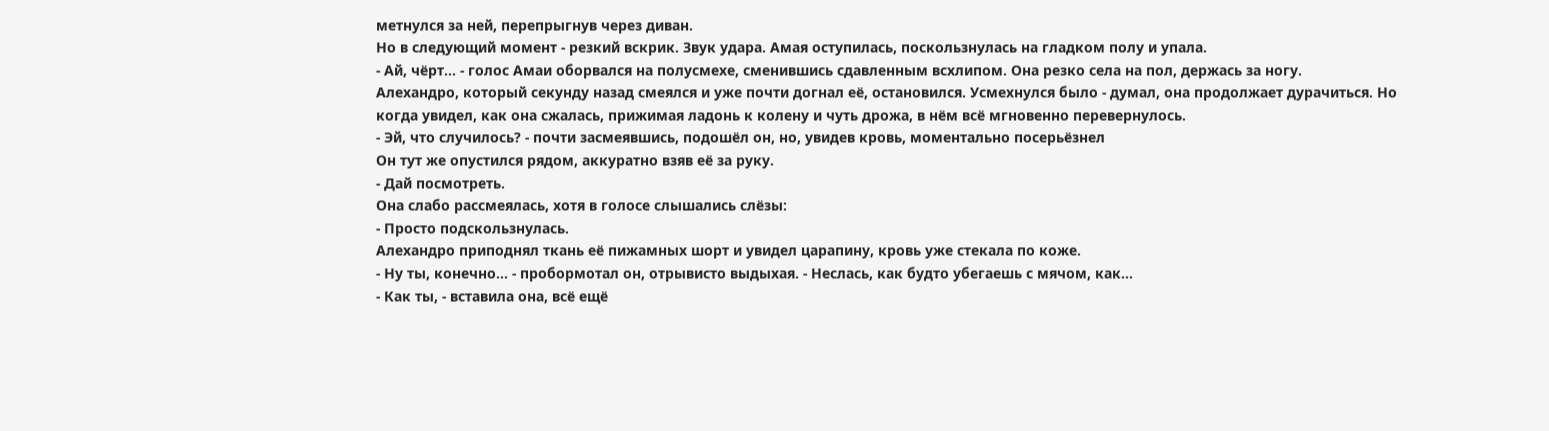метнулся за ней, перепрыгнув через диван.
Но в следующий момент - резкий вскрик. Звук удара. Амая оступилась, поскользнулась на гладком полу и упала.
- Ай, чёрт... - голос Амаи оборвался на полусмехе, сменившись сдавленным всхлипом. Она резко села на пол, держась за ногу.
Алехандро, который секунду назад смеялся и уже почти догнал её, остановился. Усмехнулся было - думал, она продолжает дурачиться. Но когда увидел, как она сжалась, прижимая ладонь к колену и чуть дрожа, в нём всё мгновенно перевернулось.
- Эй, что случилось? - почти засмеявшись, подошёл он, но, увидев кровь, моментально посерьёзнел
Он тут же опустился рядом, аккуратно взяв её за руку.
- Дай посмотреть.
Она слабо рассмеялась, хотя в голосе слышались слёзы:
- Просто подскользнулась.
Алехандро приподнял ткань её пижамных шорт и увидел царапину, кровь уже стекала по коже.
- Ну ты, конечно... - пробормотал он, отрывисто выдыхая. - Неслась, как будто убегаешь с мячом, как...
- Как ты, - вставила она, всё ещё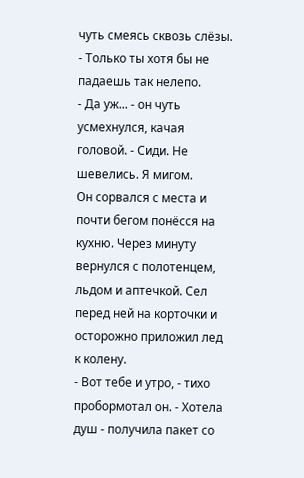чуть смеясь сквозь слёзы. - Только ты хотя бы не падаешь так нелепо.
- Да уж... - он чуть усмехнулся, качая головой. - Сиди. Не шевелись. Я мигом.
Он сорвался с места и почти бегом понёсся на кухню. Через минуту вернулся с полотенцем, льдом и аптечкой. Сел перед ней на корточки и осторожно приложил лед к колену.
- Вот тебе и утро, - тихо пробормотал он. - Хотела душ - получила пакет со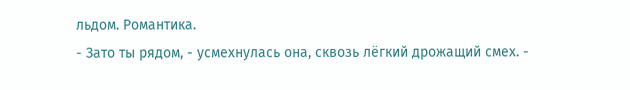льдом. Романтика.
- Зато ты рядом, - усмехнулась она, сквозь лёгкий дрожащий смех. -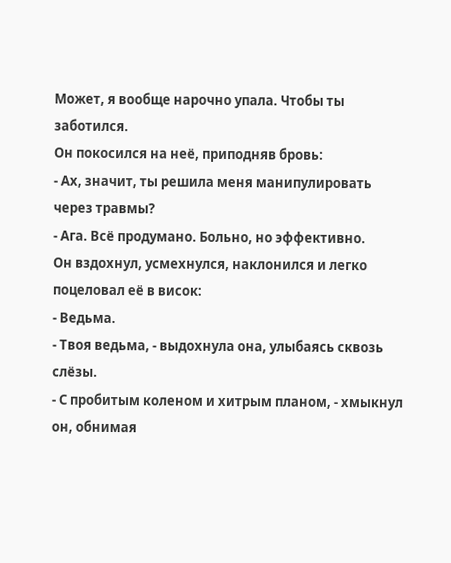Может, я вообще нарочно упала. Чтобы ты заботился.
Он покосился на неё, приподняв бровь:
- Ах, значит, ты решила меня манипулировать через травмы?
- Ага. Всё продумано. Больно, но эффективно.
Он вздохнул, усмехнулся, наклонился и легко поцеловал её в висок:
- Ведьма.
- Твоя ведьма, - выдохнула она, улыбаясь сквозь слёзы.
- С пробитым коленом и хитрым планом, - хмыкнул он, обнимая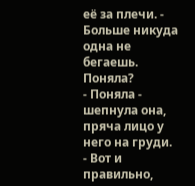её за плечи. - Больше никуда одна не бегаешь. Поняла?
- Поняла - шепнула она, пряча лицо у него на груди.
- Вот и правильно,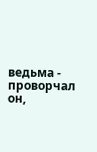ведьма - проворчал он,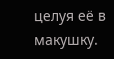целуя её в макушку.